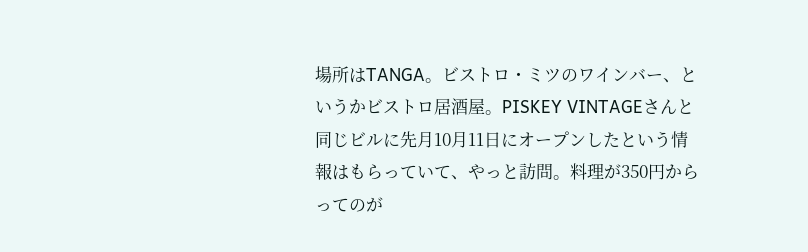場所はTANGA。ビストロ・ミツのワインバー、というかビストロ居酒屋。PISKEY VINTAGEさんと同じビルに先月10月11日にオープンしたという情報はもらっていて、やっと訪問。料理が350円からってのが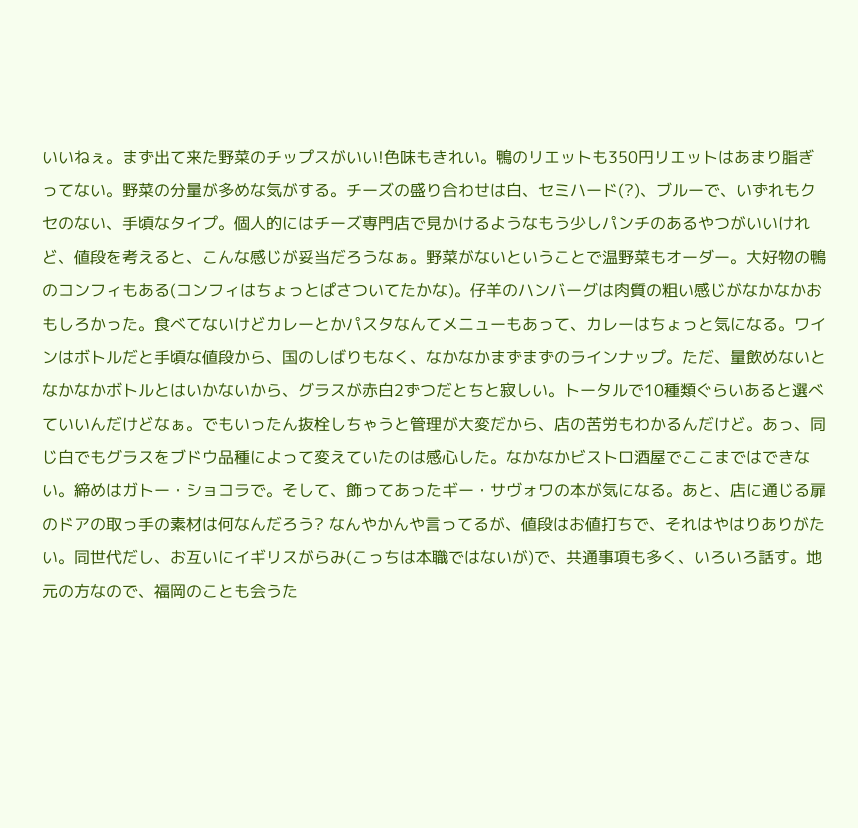いいねぇ。まず出て来た野菜のチップスがいい!色味もきれい。鴨のリエットも350円リエットはあまり脂ぎってない。野菜の分量が多めな気がする。チーズの盛り合わせは白、セミハード(?)、ブルーで、いずれもクセのない、手頃なタイプ。個人的にはチーズ専門店で見かけるようなもう少しパンチのあるやつがいいけれど、値段を考えると、こんな感じが妥当だろうなぁ。野菜がないということで温野菜もオーダー。大好物の鴨のコンフィもある(コンフィはちょっとぱさついてたかな)。仔羊のハンバーグは肉質の粗い感じがなかなかおもしろかった。食べてないけどカレーとかパスタなんてメニューもあって、カレーはちょっと気になる。ワインはボトルだと手頃な値段から、国のしばりもなく、なかなかまずまずのラインナップ。ただ、量飲めないとなかなかボトルとはいかないから、グラスが赤白2ずつだとちと寂しい。トータルで10種類ぐらいあると選べていいんだけどなぁ。でもいったん抜栓しちゃうと管理が大変だから、店の苦労もわかるんだけど。あっ、同じ白でもグラスをブドウ品種によって変えていたのは感心した。なかなかビストロ酒屋でここまではできない。締めはガトー・ショコラで。そして、飾ってあったギー・サヴォワの本が気になる。あと、店に通じる扉のドアの取っ手の素材は何なんだろう? なんやかんや言ってるが、値段はお値打ちで、それはやはりありがたい。同世代だし、お互いにイギリスがらみ(こっちは本職ではないが)で、共通事項も多く、いろいろ話す。地元の方なので、福岡のことも会うた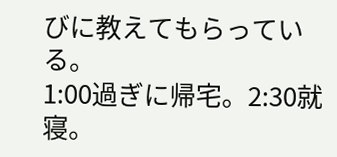びに教えてもらっている。
1:00過ぎに帰宅。2:30就寝。